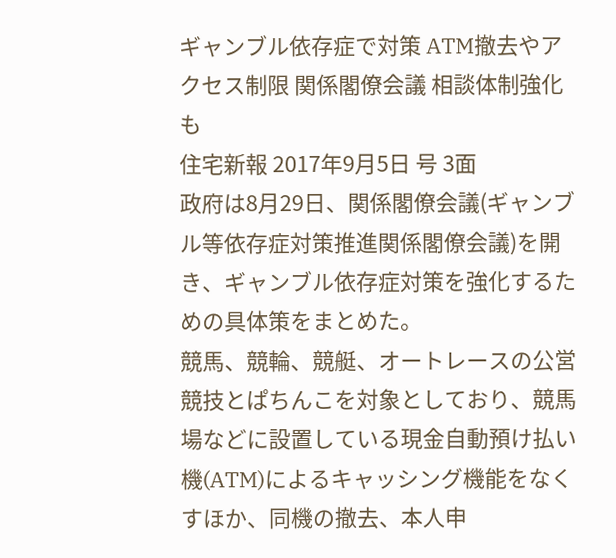ギャンブル依存症で対策 ATM撤去やアクセス制限 関係閣僚会議 相談体制強化も
住宅新報 2017年9月5日 号 3面
政府は8月29日、関係閣僚会議(ギャンブル等依存症対策推進関係閣僚会議)を開き、ギャンブル依存症対策を強化するための具体策をまとめた。
競馬、競輪、競艇、オートレースの公営競技とぱちんこを対象としており、競馬場などに設置している現金自動預け払い機(ATM)によるキャッシング機能をなくすほか、同機の撤去、本人申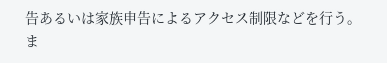告あるいは家族申告によるアクセス制限などを行う。
ま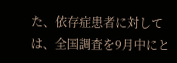た、依存症患者に対しては、全国調査を9月中にと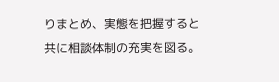りまとめ、実態を把握すると共に相談体制の充実を図る。